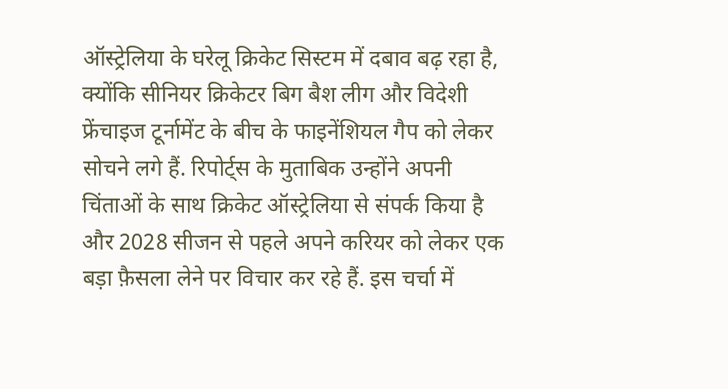ऑस्ट्रेलिया के घरेलू क्रिकेट सिस्टम में दबाव बढ़ रहा है, क्योंकि सीनियर क्रिकेटर बिग बैश लीग और विदेशी फ्रेंचाइज टूर्नामेंट के बीच के फाइनेंशियल गैप को लेकर सोचने लगे हैं. रिपोर्ट्स के मुताबिक उन्होंने अपनी चिंताओं के साथ क्रिकेट ऑस्ट्रेलिया से संपर्क किया है और 2028 सीजन से पहले अपने करियर को लेकर एक बड़ा फ़ैसला लेने पर विचार कर रहे हैं. इस चर्चा में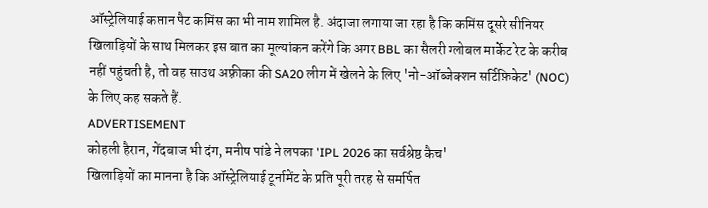ऑस्ट्रेलियाई कप्तान पैट कमिंस का भी नाम शामिल है. अंदाजा लगाया जा रहा है कि कमिंस दूसरे सीनियर खिलाड़ियों के साथ मिलकर इस बात का मूल्यांकन करेंगे कि अगर BBL का सैलरी ग्लोबल मार्केट रेट के करीब नहीं पहुंचती है, तो वह साउथ अफ़्रीका की SA20 लीग में खेलने के लिए 'नो-ऑब्जेक्शन सर्टिफ़िकेट' (NOC) के लिए कह सकते हैं.
ADVERTISEMENT
कोहली हैरान, गेंदबाज भी दंग, मनीष पांडे ने लपका 'IPL 2026 का सर्वश्रेष्ठ कैच'
खिलाड़ियों का मानना है कि ऑस्ट्रेलियाई टूर्नामेंट के प्रति पूरी तरह से समर्पित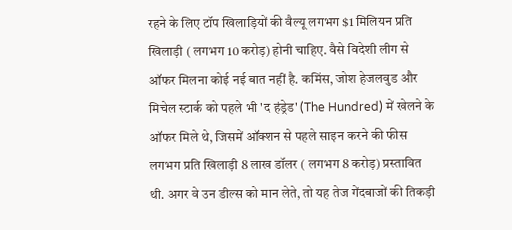रहने के लिए टॉप खिलाड़ियों की वैल्यू लगभग $1 मिलियन प्रति खिलाड़ी ( लगभग 10 करोड़) होनी चाहिए. वैसे विदेशी लीग से ऑफर मिलना कोई नई बात नहीं है. कमिंस, जोश हेजलवुड और मिचेल स्टार्क को पहले भी 'द हंड्रेड' (The Hundred) में खेलने के ऑफर मिले थे, जिसमें ऑक्शन से पहले साइन करने की फीस लगभग प्रति खिलाड़ी 8 लाख डॉलर ( लगभग 8 करोड़) प्रस्तावित थी. अगर वे उन डील्स को मान लेते, तो यह तेज गेंदबाजों की तिकड़ी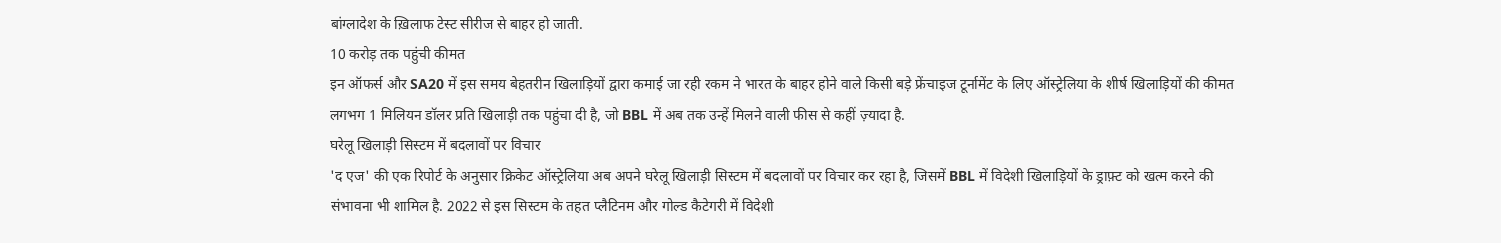बांग्लादेश के ख़िलाफ टेस्ट सीरीज से बाहर हो जाती.
10 करोड़ तक पहुंची कीमत
इन ऑफर्स और SA20 में इस समय बेहतरीन खिलाड़ियों द्वारा कमाई जा रही रकम ने भारत के बाहर होने वाले किसी बड़े फ्रेंचाइज टूर्नामेंट के लिए ऑस्ट्रेलिया के शीर्ष खिलाड़ियों की कीमत लगभग 1 मिलियन डॉलर प्रति खिलाड़ी तक पहुंचा दी है, जो BBL में अब तक उन्हें मिलने वाली फीस से कहीं ज़्यादा है.
घरेलू खिलाड़ी सिस्टम में बदलावों पर विचार
'द एज' की एक रिपोर्ट के अनुसार क्रिकेट ऑस्ट्रेलिया अब अपने घरेलू खिलाड़ी सिस्टम में बदलावों पर विचार कर रहा है, जिसमें BBL में विदेशी खिलाड़ियों के ड्राफ़्ट को खत्म करने की संभावना भी शामिल है. 2022 से इस सिस्टम के तहत प्लैटिनम और गोल्ड कैटेगरी में विदेशी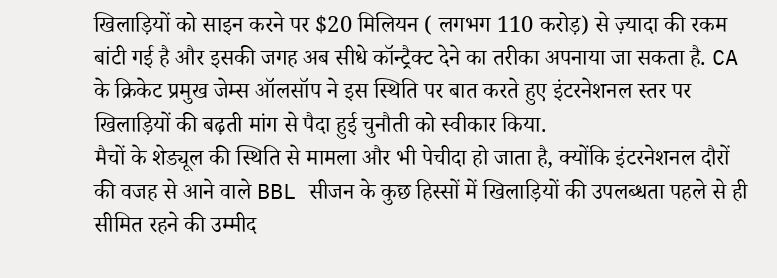खिलाड़ियों को साइन करने पर $20 मिलियन ( लगभग 110 करोड़) से ज़्यादा की रकम बांटी गई है और इसकी जगह अब सीधे कॉन्ट्रैक्ट देने का तरीका अपनाया जा सकता है. CA के क्रिकेट प्रमुख जेम्स ऑलसॉप ने इस स्थिति पर बात करते हुए इंटरनेशनल स्तर पर खिलाड़ियों की बढ़ती मांग से पैदा हुई चुनौती को स्वीकार किया.
मैचों के शेड्यूल की स्थिति से मामला और भी पेचीदा हो जाता है, क्योंकि इंटरनेशनल दौरों की वजह से आने वाले BBL सीजन के कुछ हिस्सों में खिलाड़ियों की उपलब्धता पहले से ही सीमित रहने की उम्मीद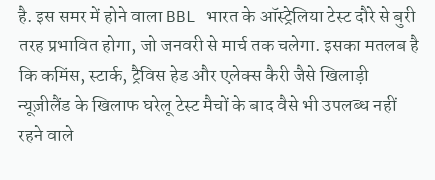है. इस समर में होने वाला BBL भारत के ऑस्ट्रेलिया टेस्ट दौरे से बुरी तरह प्रभावित होगा, जो जनवरी से मार्च तक चलेगा. इसका मतलब है कि कमिंस, स्टार्क, ट्रैविस हेड और एलेक्स कैरी जैसे खिलाड़ी न्यूज़ीलैंड के खिलाफ घरेलू टेस्ट मैचों के बाद वैसे भी उपलब्ध नहीं रहने वाले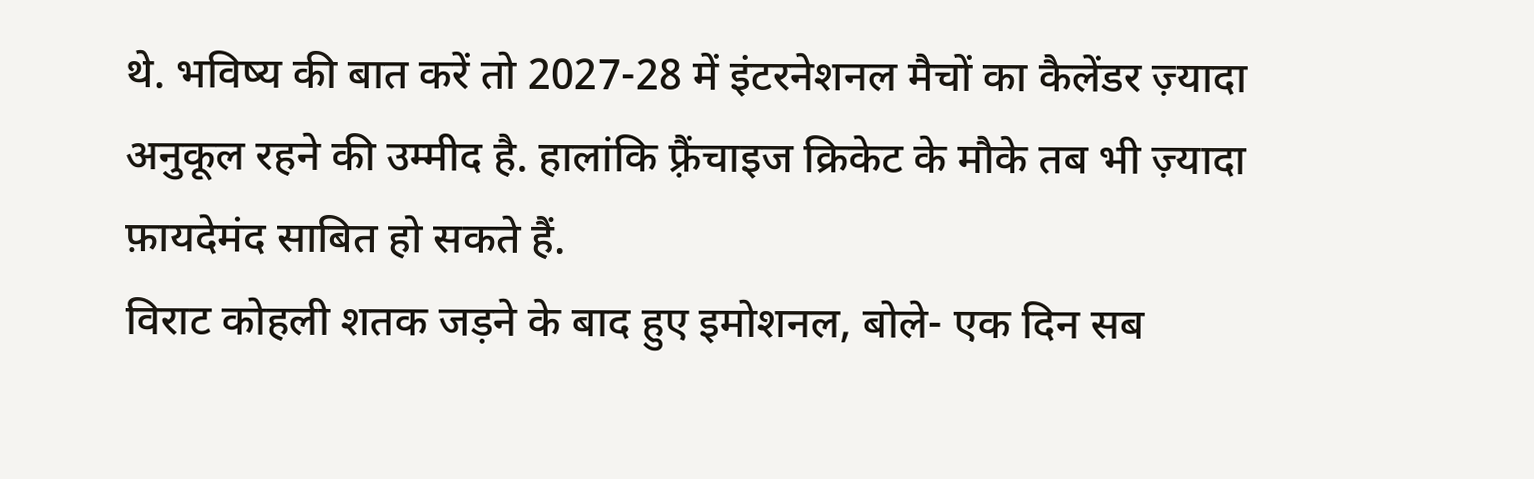थे. भविष्य की बात करें तो 2027-28 में इंटरनेशनल मैचों का कैलेंडर ज़्यादा अनुकूल रहने की उम्मीद है. हालांकि फ़्रैंचाइज क्रिकेट के मौके तब भी ज़्यादा फ़ायदेमंद साबित हो सकते हैं.
विराट कोहली शतक जड़ने के बाद हुए इमोशनल, बोले- एक दिन सब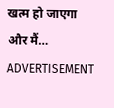खत्म हो जाएगा और मैं…
ADVERTISEMENT